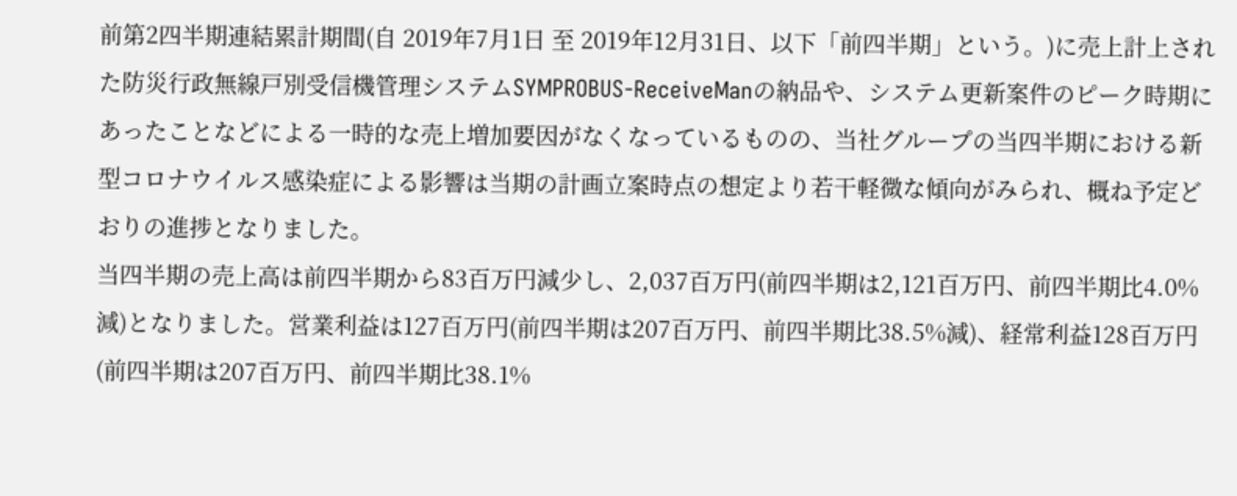前第2四半期連結累計期間(自 2019年7月1日 至 2019年12月31日、以下「前四半期」という。)に売上計上された防災行政無線戸別受信機管理システムSYMPROBUS-ReceiveManの納品や、システム更新案件のピーク時期にあったことなどによる一時的な売上増加要因がなくなっているものの、当社グループの当四半期における新型コロナウイルス感染症による影響は当期の計画立案時点の想定より若干軽微な傾向がみられ、概ね予定どおりの進捗となりました。
当四半期の売上高は前四半期から83百万円減少し、2,037百万円(前四半期は2,121百万円、前四半期比4.0%減)となりました。営業利益は127百万円(前四半期は207百万円、前四半期比38.5%減)、経常利益128百万円(前四半期は207百万円、前四半期比38.1%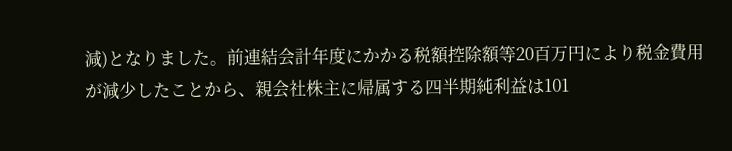減)となりました。前連結会計年度にかかる税額控除額等20百万円により税金費用が減少したことから、親会社株主に帰属する四半期純利益は101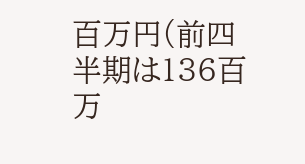百万円(前四半期は136百万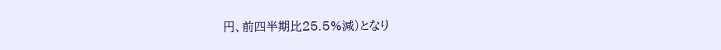円、前四半期比25.5%減)となり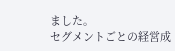ました。
セグメントごとの経営成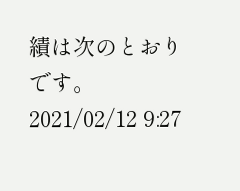績は次のとおりです。
2021/02/12 9:27